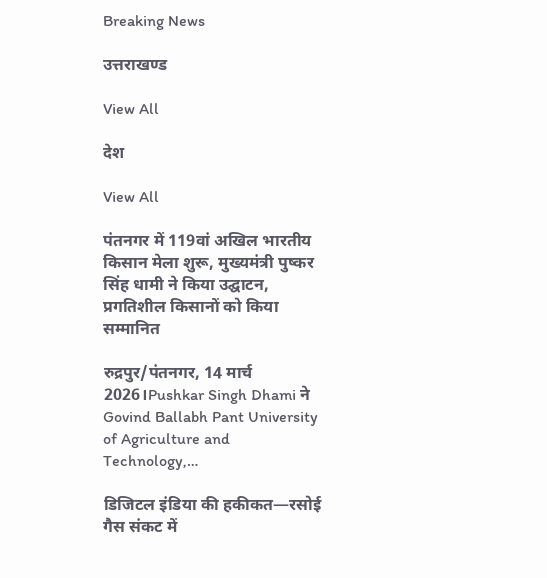Breaking News

उत्तराखण्ड

View All

देश

View All

पंतनगर में 119वां अखिल भारतीय किसान मेला शुरू, मुख्यमंत्री पुष्कर सिंह धामी ने किया उद्घाटन, प्रगतिशील किसानों को किया सम्मानित

रुद्रपुर/पंतनगर, 14 मार्च 2026।Pushkar Singh Dhami ने Govind Ballabh Pant University of Agriculture and Technology,…

डिजिटल इंडिया की हकीकत—रसोई गैस संकट में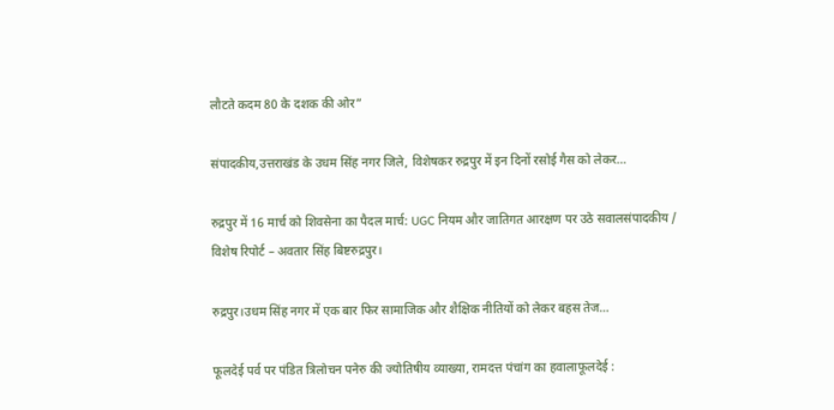लौटते कदम 80 के दशक की ओर”

संपादकीय,उत्तराखंड के उधम सिंह नगर जिले, विशेषकर रुद्रपुर में इन दिनों रसोई गैस को लेकर…

रुद्रपुर में 16 मार्च को शिवसेना का पैदल मार्च: UGC नियम और जातिगत आरक्षण पर उठे सवालसंपादकीय / विशेष रिपोर्ट – अवतार सिंह बिष्टरुद्रपुर।

रुद्रपुर।उधम सिंह नगर में एक बार फिर सामाजिक और शैक्षिक नीतियों को लेकर बहस तेज…

फूलदेई पर्व पर पंडित त्रिलोचन पनेरु की ज्योतिषीय व्याख्या, रामदत्त पंचांग का हवालाफूलदेई :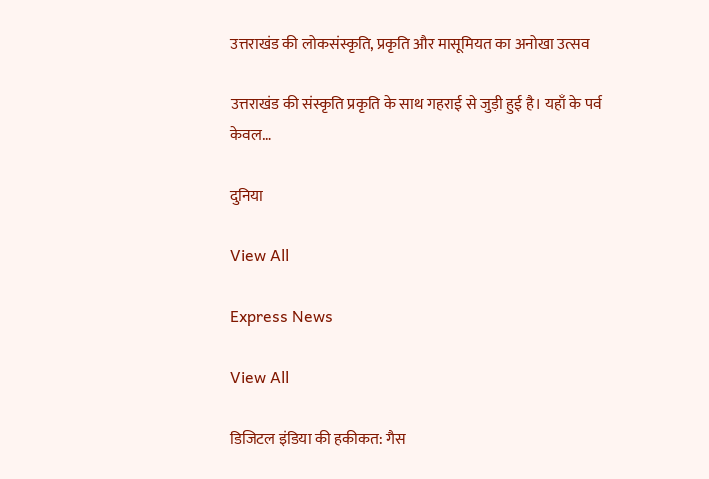उत्तराखंड की लोकसंस्कृति, प्रकृति और मासूमियत का अनोखा उत्सव

उत्तराखंड की संस्कृति प्रकृति के साथ गहराई से जुड़ी हुई है। यहाँ के पर्व केवल…

दुनिया

View All

Express News

View All

डिजिटल इंडिया की हकीकत: गैस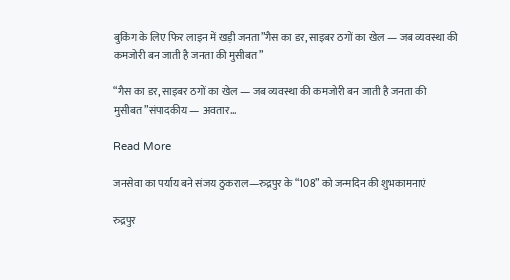बुकिंग के लिए फिर लाइन में खड़ी जनता”गैस का डर, साइबर ठगों का खेल — जब व्यवस्था की कमजोरी बन जाती है जनता की मुसीबत”

“गैस का डर, साइबर ठगों का खेल — जब व्यवस्था की कमजोरी बन जाती है जनता की मुसीबत”संपादकीय — अवतार…

Read More

जनसेवा का पर्याय बने संजय ठुकराल—रुद्रपुर के “108” को जन्मदिन की शुभकामनाएं

रुद्रपुर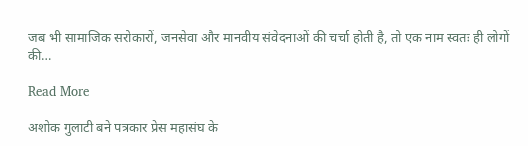जब भी सामाजिक सरोकारों, जनसेवा और मानवीय संवेदनाओं की चर्चा होती है, तो एक नाम स्वतः ही लोगों की…

Read More

अशोक गुलाटी बने पत्रकार प्रेस महासंघ के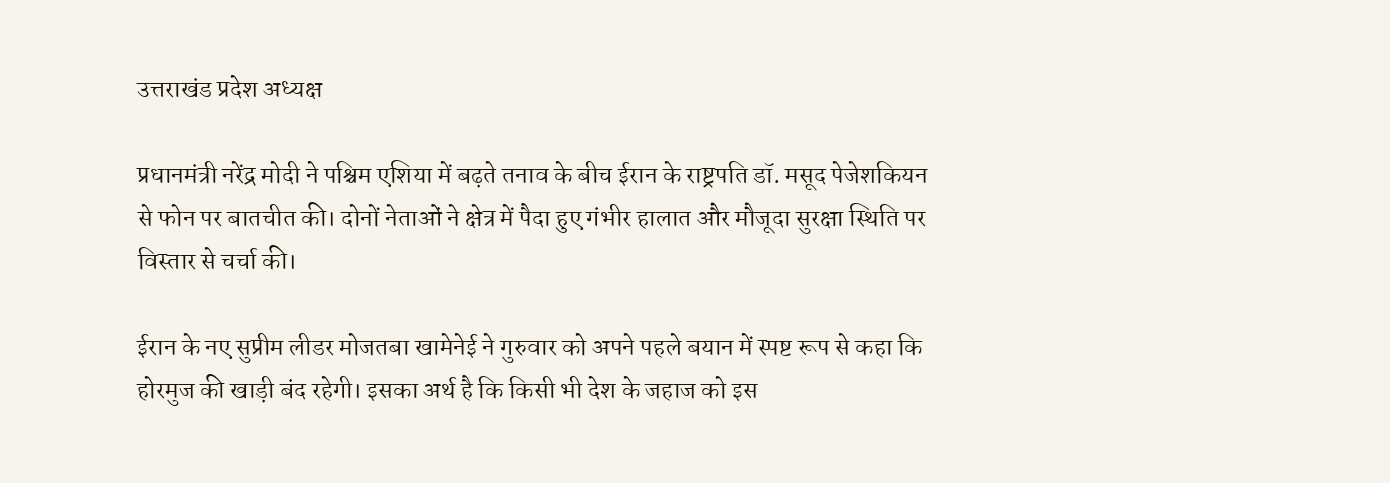उत्तराखंड प्रदेश अध्यक्ष

प्रधानमंत्री नरेंद्र मोदी ने पश्चिम एशिया में बढ़ते तनाव के बीच ईरान के राष्ट्रपति डॉ. मसूद पेजेशकियन से फोन पर बातचीत की। दोनों नेताओं ने क्षेत्र में पैदा हुए गंभीर हालात और मौजूदा सुरक्षा स्थिति पर विस्तार से चर्चा की।

ईरान के नए सुप्रीम लीडर मोजतबा खामेनेई ने गुरुवार को अपने पहले बयान में स्पष्ट रूप से कहा कि होरमुज की खाड़ी बंद रहेगी। इसका अर्थ है कि किसी भी देश के जहाज को इस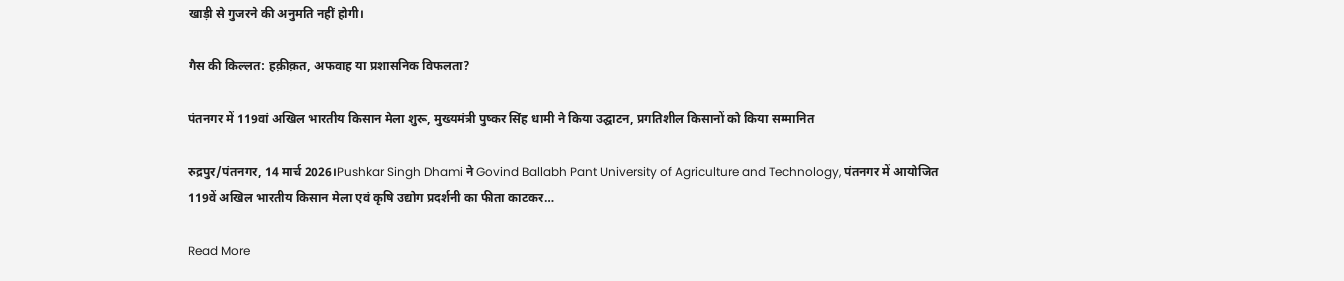खाड़ी से गुजरने की अनुमति नहीं होगी।

गैस की किल्लत: हक़ीक़त, अफवाह या प्रशासनिक विफलता?

पंतनगर में 119वां अखिल भारतीय किसान मेला शुरू, मुख्यमंत्री पुष्कर सिंह धामी ने किया उद्घाटन, प्रगतिशील किसानों को किया सम्मानित

रुद्रपुर/पंतनगर, 14 मार्च 2026।Pushkar Singh Dhami ने Govind Ballabh Pant University of Agriculture and Technology, पंतनगर में आयोजित 119वें अखिल भारतीय किसान मेला एवं कृषि उद्योग प्रदर्शनी का फीता काटकर…

Read More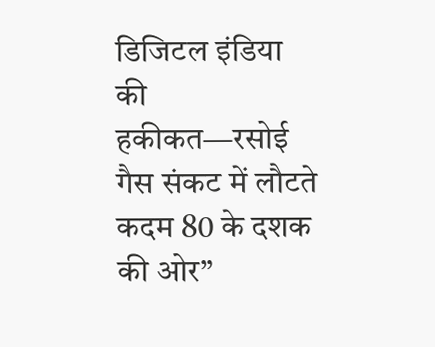डिजिटल इंडिया की हकीकत—रसोई गैस संकट में लौटते कदम 80 के दशक की ओर”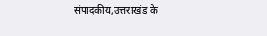संपादकीय,उत्तराखंड के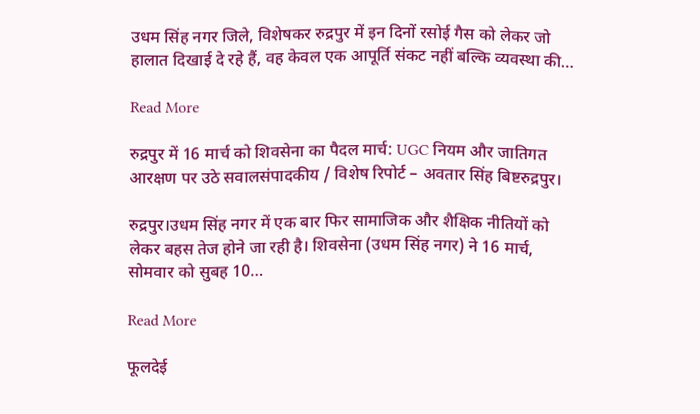उधम सिंह नगर जिले, विशेषकर रुद्रपुर में इन दिनों रसोई गैस को लेकर जो हालात दिखाई दे रहे हैं, वह केवल एक आपूर्ति संकट नहीं बल्कि व्यवस्था की…

Read More

रुद्रपुर में 16 मार्च को शिवसेना का पैदल मार्च: UGC नियम और जातिगत आरक्षण पर उठे सवालसंपादकीय / विशेष रिपोर्ट – अवतार सिंह बिष्टरुद्रपुर।

रुद्रपुर।उधम सिंह नगर में एक बार फिर सामाजिक और शैक्षिक नीतियों को लेकर बहस तेज होने जा रही है। शिवसेना (उधम सिंह नगर) ने 16 मार्च, सोमवार को सुबह 10…

Read More

फूलदेई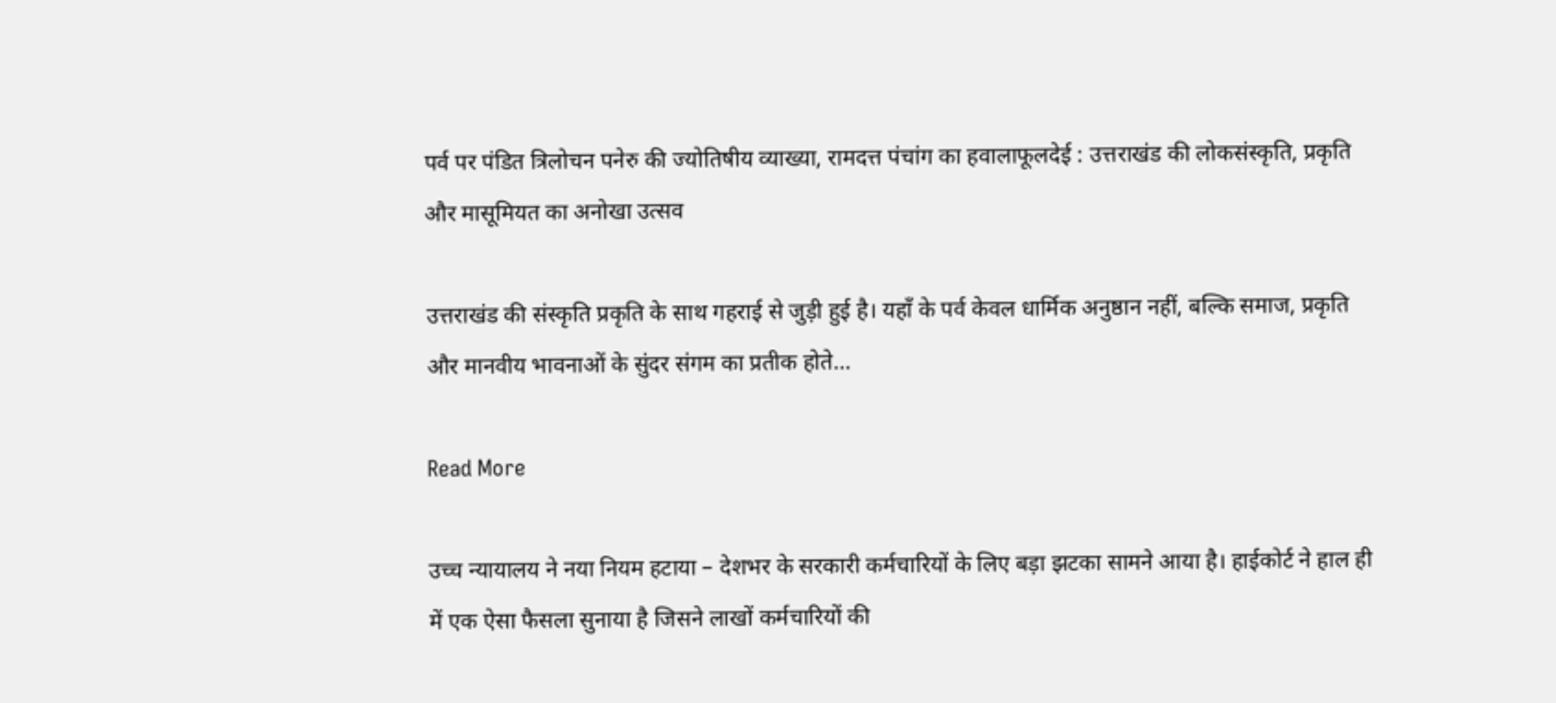पर्व पर पंडित त्रिलोचन पनेरु की ज्योतिषीय व्याख्या, रामदत्त पंचांग का हवालाफूलदेई : उत्तराखंड की लोकसंस्कृति, प्रकृति और मासूमियत का अनोखा उत्सव

उत्तराखंड की संस्कृति प्रकृति के साथ गहराई से जुड़ी हुई है। यहाँ के पर्व केवल धार्मिक अनुष्ठान नहीं, बल्कि समाज, प्रकृति और मानवीय भावनाओं के सुंदर संगम का प्रतीक होते…

Read More

उच्च न्यायालय ने नया नियम हटाया – देशभर के सरकारी कर्मचारियों के लिए बड़ा झटका सामने आया है। हाईकोर्ट ने हाल ही में एक ऐसा फैसला सुनाया है जिसने लाखों कर्मचारियों की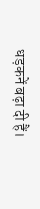धड़कनें बढ़ा दी हैं।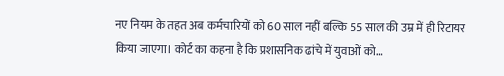नए नियम के तहत अब कर्मचारियों को 60 साल नहीं बल्कि 55 साल की उम्र में ही रिटायर किया जाएगा। कोर्ट का कहना है कि प्रशासनिक ढांचे में युवाओं को…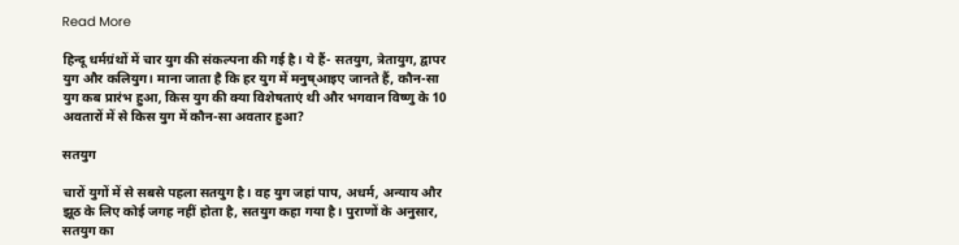Read More

हिन्दू धर्मग्रंथों में चार युग की संकल्पना की गई है। ये हैं- सतयुग, त्रेतायुग, द्वापर युग और कलियुग। माना जाता है कि हर युग में मनुष्आइए जानते हैं, कौन-सा युग कब प्रारंभ हुआ, किस युग की क्या विशेषताएं थी और भगवान विष्णु के 10 अवतारों में से किस युग में कौन-सा अवतार हुआ?

सतयुग

चारों युगों में से सबसे पहला सतयुग है। वह युग जहां पाप, अधर्म, अन्याय और झूठ के लिए कोई जगह नहीं होता है, सतयुग कहा गया है। पुराणों के अनुसार, सतयुग का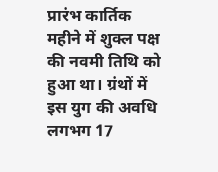प्रारंभ कार्तिक महीने में शुक्ल पक्ष की नवमी तिथि को हुआ था। ग्रंथों में इस युग की अवधि लगभग 17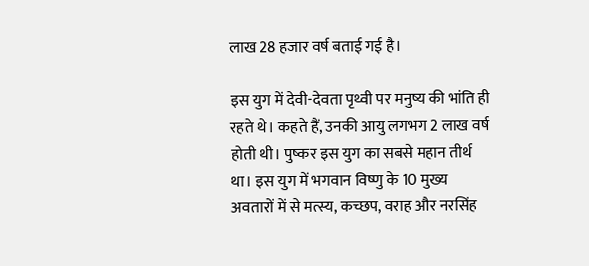लाख 28 हजार वर्ष बताई गई है।

इस युग में देवी-देवता पृथ्वी पर मनुष्य की भांति ही रहते थे। कहते हैं, उनकी आयु लगभग 2 लाख वर्ष होती थी। पुष्कर इस युग का सबसे महान तीर्थ था। इस युग में भगवान विष्णु के 10 मुख्य अवतारों में से मत्स्य, कच्छप, वराह और नरसिंह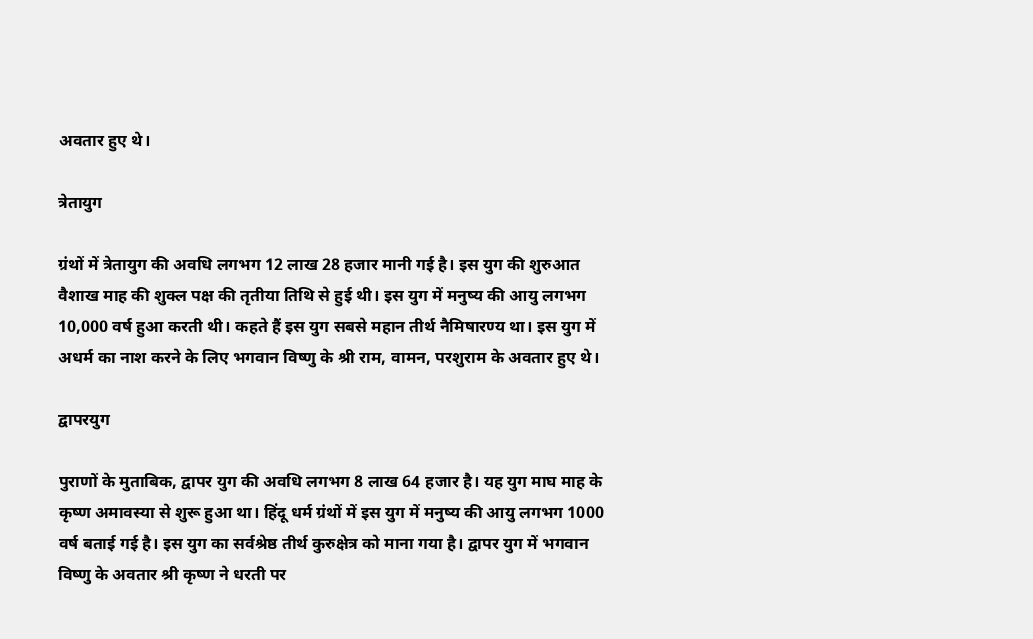अवतार हुए थे।

त्रेतायुग

ग्रंथों में त्रेतायुग की अवधि लगभग 12 लाख 28 हजार मानी गई है। इस युग की शुरुआत वैशाख माह की शुक्ल पक्ष की तृतीया तिथि से हुई थी। इस युग में मनुष्य की आयु लगभग 10,000 वर्ष हुआ करती थी। कहते हैं इस युग सबसे महान तीर्थ नैमिषारण्य था। इस युग में अधर्म का नाश करने के लिए भगवान विष्णु के श्री राम, वामन, परशुराम के अवतार हुए थे।

द्वापरयुग

पुराणों के मुताबिक, द्वापर युग की अवधि लगभग 8 लाख 64 हजार है। यह युग माघ माह के कृष्ण अमावस्या से शुरू हुआ था। हिंदू धर्म ग्रंथों में इस युग में मनुष्य की आयु लगभग 1000 वर्ष बताई गई है। इस युग का सर्वश्रेष्ठ तीर्थ कुरुक्षेत्र को माना गया है। द्वापर युग में भगवान विष्णु के अवतार श्री कृष्ण ने धरती पर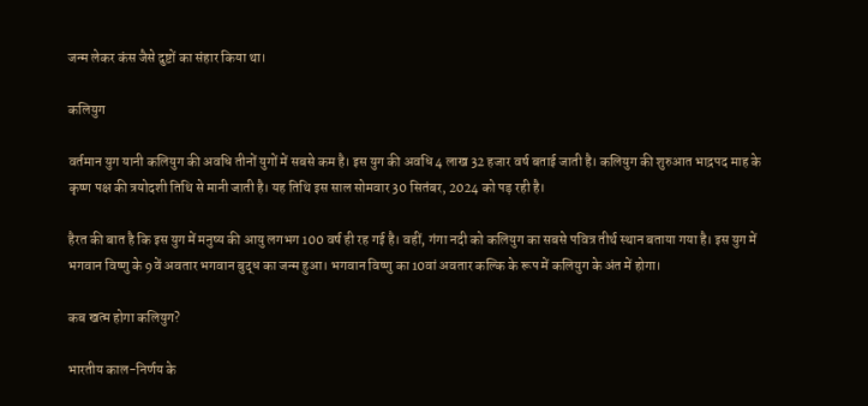जन्म लेकर कंस जैसे दुष्टों का संहार किया था।

कलियुग

वर्तमान युग यानी कलियुग की अवधि तीनों युगों में सबसे कम है। इस युग की अवधि 4 लाख 32 हजार वर्ष बताई जाती है। कलियुग की शुरुआत भाद्रपद माह के कृष्ण पक्ष की त्रयोदशी तिथि से मानी जाती है। यह तिथि इस साल सोमवार 30 सितंबर, 2024 को पड़ रही है।

हैरत की बात है कि इस युग में मनुष्य की आयु लगभग 100 वर्ष ही रह गई है। वहीं, गंगा नदी को कलियुग का सबसे पवित्र तीर्थ स्थान बताया गया है। इस युग में भगवान विष्णु के 9वें अवतार भगवान बुद्ध का जन्म हुआ। भगवान विष्णु का 10वां अवतार कल्कि के रूप में कलियुग के अंत में होगा।

कब खत्म होगा कलियुग?

भारतीय काल-निर्णय के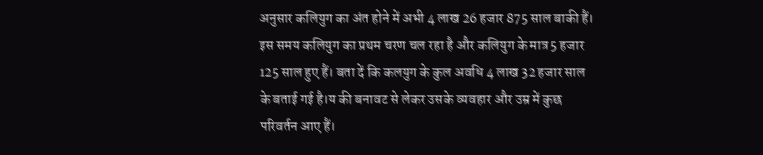अनुसार कलियुग का अंत होने में अभी 4 लाख 26 हजार 875 साल बाकी हैं। इस समय कलियुग का प्रथम चरण चल रहा है और कलियुग के मात्र 5 हजार 125 साल हुए हैं। बता दें कि कलयुग के कुल अवधि 4 लाख 32 हजार साल के बताई गई है।य की बनावट से लेकर उसके व्यवहार और उम्र में कुछ परिवर्तन आए हैं।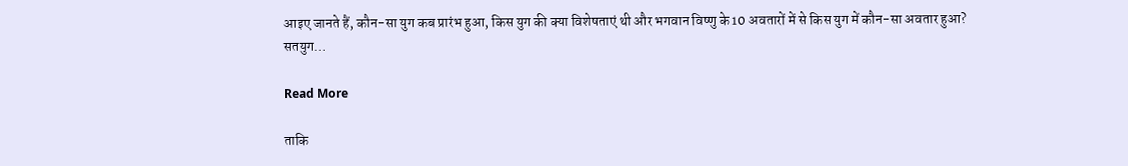आइए जानते हैं, कौन-सा युग कब प्रारंभ हुआ, किस युग की क्या विशेषताएं थी और भगवान विष्णु के 10 अवतारों में से किस युग में कौन-सा अवतार हुआ? सतयुग…

Read More

ताकि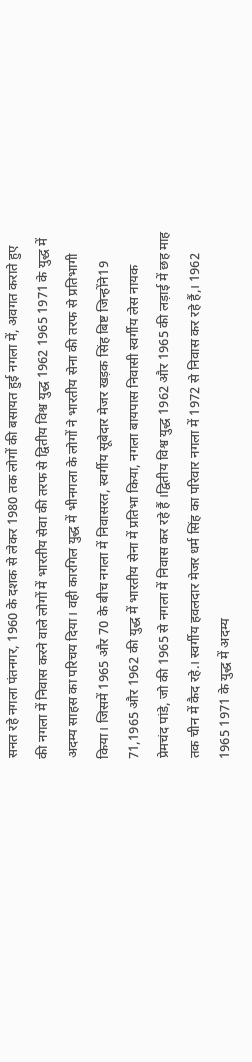सनत रहे नगला पंतनगर, 1960 के दशक से लेकर 1980 तक लोगों की बसायत हुई नगला में, अवगत कराते हुए की नगला में निवास करने वाले लोगों में भारतीय सेवा की तरफ से द्वितीय विश्व युद्ध 1962 1965 1971 के युद्ध में अदम्य साहस का परिचय दिया। वही कारगिल युद्ध में भीनगला के लोगों ने भारतीय सेना की तरफ से प्रतिभागी किया। जिसमें 1965 और 70 के बीच नगला में निवासरत, स्वर्गीय सूबेदार मेजर खड़क सिंह बिष्ट जिन्होंने19 71,1965 और 1962 की युद्ध में भारतीय सेना में प्रतिभा किया, नगला बायपास निवासी स्वर्गीय लेस नायक प्रेमचंद पांडे, जो की 1965 से नगला में निवास कर रहे हैं ।द्वितीय विश्व युद्ध 1962 और 1965 की लड़ाई में छह माह तक चीन में कैद रहे.। स्वर्गीय हवलदार मेजर धर्म सिंह का परिवार नगला में 1972 से निवास कर रहे हैं,। 1962 1965 1971 के युद्ध में अदम्य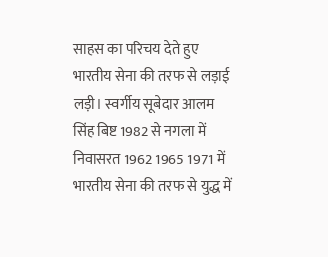साहस का परिचय देते हुए भारतीय सेना की तरफ से लड़ाई लड़ी। स्वर्गीय सूबेदार आलम सिंह बिष्ट 1982 से नगला में निवासरत 1962 1965 1971 में भारतीय सेना की तरफ से युद्ध में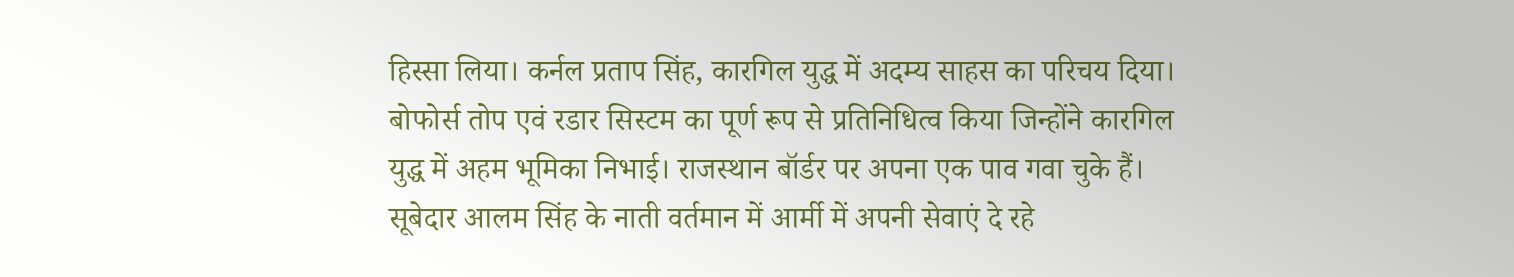हिस्सा लिया। कर्नल प्रताप सिंह, कारगिल युद्ध में अदम्य साहस का परिचय दिया। बोफोर्स तोप एवं रडार सिस्टम का पूर्ण रूप से प्रतिनिधित्व किया जिन्होंने कारगिल युद्ध में अहम भूमिका निभाई। राजस्थान बॉर्डर पर अपना एक पाव गवा चुके हैं। सूबेदार आलम सिंह के नाती वर्तमान में आर्मी में अपनी सेवाएं दे रहे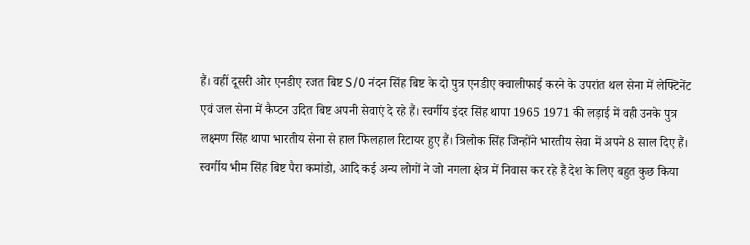हैं। वहीं दूसरी ओर एनडीए रजत बिष्ट S/0 नंदन सिंह बिष्ट के दो पुत्र एनडीए क्वालीफाई करने के उपरांत थल सेना में लेफ्टिनेंट एवं जल सेना में कैप्टन उदित बिष्ट अपनी सेवाएं दे रहे हैं। स्वर्गीय इंदर सिंह थापा 1965 1971 की लड़ाई में वही उनके पुत्र लक्ष्मण सिंह थापा भारतीय सेना से हाल फिलहाल रिटायर हुए हैं। त्रिलोक सिंह जिन्होंने भारतीय सेवा में अपने 8 साल दिए हैं। स्वर्गीय भीम सिंह बिष्ट पैरा कमांडो, आदि कई अन्य लोगों ने जो नगला क्षेत्र में निवास कर रहे हैं देश के लिए बहुत कुछ किया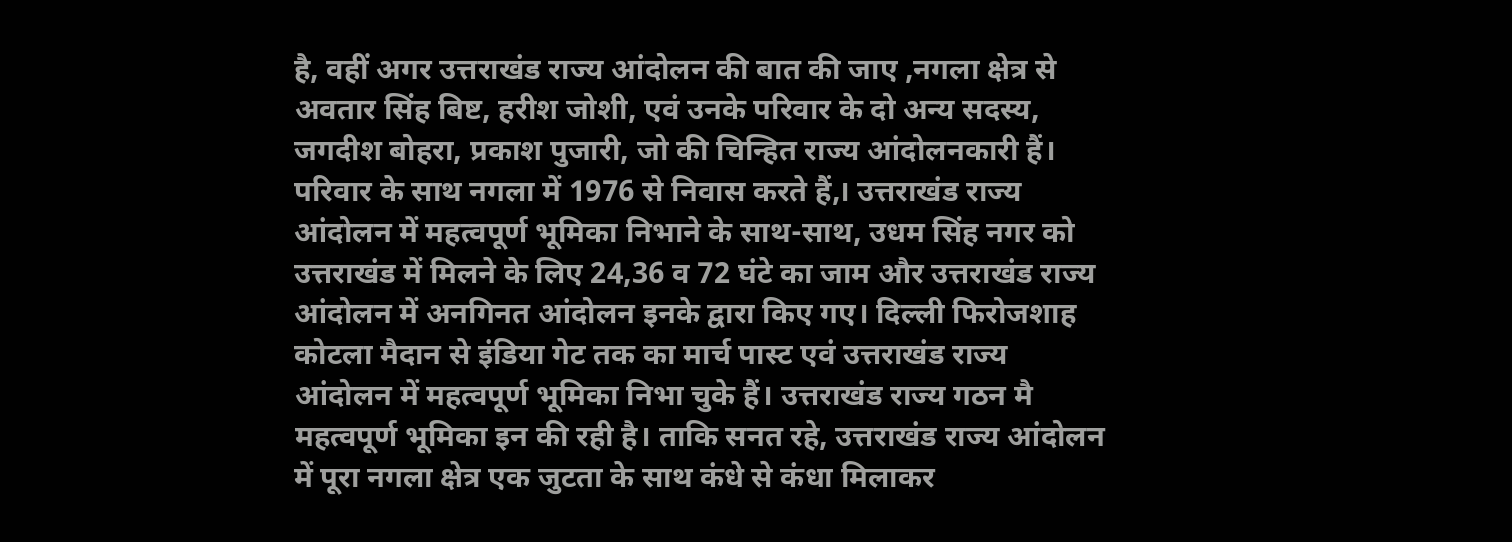है, वहीं अगर उत्तराखंड राज्य आंदोलन की बात की जाए ,नगला क्षेत्र से अवतार सिंह बिष्ट, हरीश जोशी, एवं उनके परिवार के दो अन्य सदस्य, जगदीश बोहरा, प्रकाश पुजारी, जो की चिन्हित राज्य आंदोलनकारी हैं। परिवार के साथ नगला में 1976 से निवास करते हैं,। उत्तराखंड राज्य आंदोलन में महत्वपूर्ण भूमिका निभाने के साथ-साथ, उधम सिंह नगर को उत्तराखंड में मिलने के लिए 24,36 व 72 घंटे का जाम और उत्तराखंड राज्य आंदोलन में अनगिनत आंदोलन इनके द्वारा किए गए। दिल्ली फिरोजशाह कोटला मैदान से इंडिया गेट तक का मार्च पास्ट एवं उत्तराखंड राज्य आंदोलन में महत्वपूर्ण भूमिका निभा चुके हैं। उत्तराखंड राज्य गठन मै महत्वपूर्ण भूमिका इन की रही है। ताकि सनत रहे, उत्तराखंड राज्य आंदोलन में पूरा नगला क्षेत्र एक जुटता के साथ कंधे से कंधा मिलाकर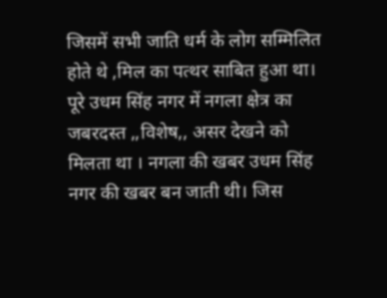जिसमें सभी जाति धर्म के लोग सम्मिलित होते थे ,मिल का पत्थर साबित हुआ था। पूरे उधम सिंह नगर में नगला क्षेत्र का जबरदस्त ,,विशेष,, असर देखने को मिलता था । नगला की खबर उधम सिंह नगर की खबर बन जाती थी। जिस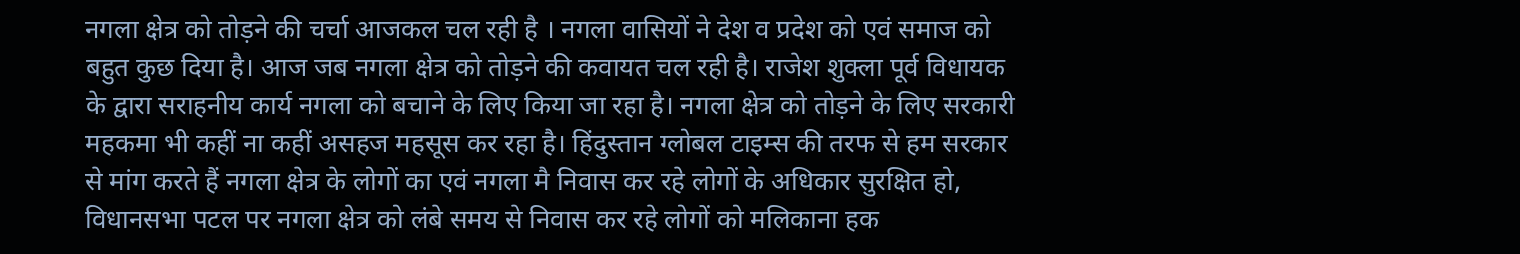नगला क्षेत्र को तोड़ने की चर्चा आजकल चल रही है । नगला वासियों ने देश व प्रदेश को एवं समाज को बहुत कुछ दिया है। आज जब नगला क्षेत्र को तोड़ने की कवायत चल रही है। राजेश शुक्ला पूर्व विधायक के द्वारा सराहनीय कार्य नगला को बचाने के लिए किया जा रहा है। नगला क्षेत्र को तोड़ने के लिए सरकारी महकमा भी कहीं ना कहीं असहज महसूस कर रहा है। हिंदुस्तान ग्लोबल टाइम्स की तरफ से हम सरकार से मांग करते हैं नगला क्षेत्र के लोगों का एवं नगला मै निवास कर रहे लोगों के अधिकार सुरक्षित हो, विधानसभा पटल पर नगला क्षेत्र को लंबे समय से निवास कर रहे लोगों को मलिकाना हक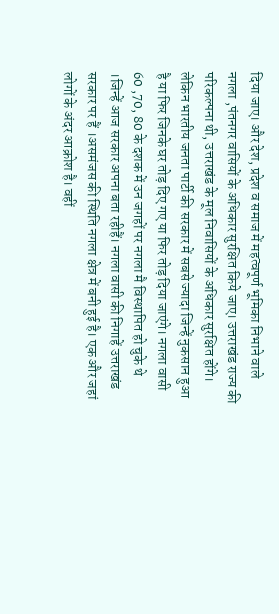दिया जाए। और देश, प्रदेश व समाज में महत्वपूर्ण भूमिका निभाने वाले नगला ,पंतनगर वासियों के अधिकार सुरक्षित किये जाए। उत्तराखंड राज्य की परिकल्पना थी, उत्तराखंड के मूल निवासियों के अधिकार सुरक्षित होंगे। लेकिन भारतीय जनता पार्टी की सरकार में सबसे ज्यादा जिन्हें नुकसान हुआ है या फिर जिनके घर तोड़ दिए गए या फिर तोड़ दिया जाएंगे। नगला वासी 60 ,70, 80 के दशक में उन जगहों पर नगला मै विस्थापित हो चुके थे ।जिन्हें आज सरकार अपना बता रहीहैं। नगला वासी की निगाहें उत्तराखंड सरकार पर हैं ।असमंजस की स्थिति नगला क्षेत्र में बनी हुई है। एक और जहां लोगों के अंदर आक्रोश है। वहीं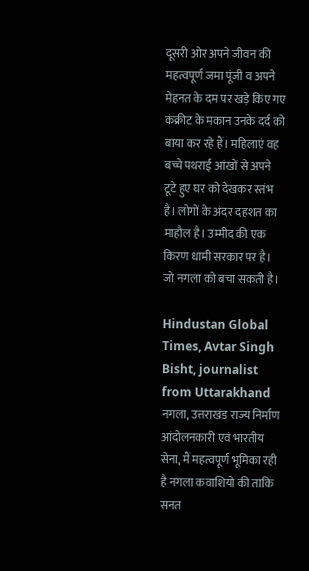दूसरी ओर अपने जीवन की महत्वपूर्ण जमा पूंजी व अपने मेहनत के दम पर खड़े किए गए कंक्रीट के मकान उनके दर्द को बाया कर रहे हैं। महिलाएं वह बच्चे पथराई आंखों से अपने टूटे हुए घर को देखकर स्तंभ है। लोगों के अंदर दहशत का माहौल है। उम्मीद की एक किरण धामी सरकार पर है। जो नगला को बचा सकती है।

Hindustan Global Times, Avtar Singh Bisht, journalist from Uttarakhand नगला, उत्तराखंड राज्य निर्माण आंदोलनकारी एवं भारतीय सेना, मैं महत्वपूर्ण भूमिका रही है नगला कवाशियो की ताकि सनत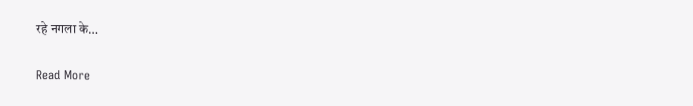रहे नगला के…

Read More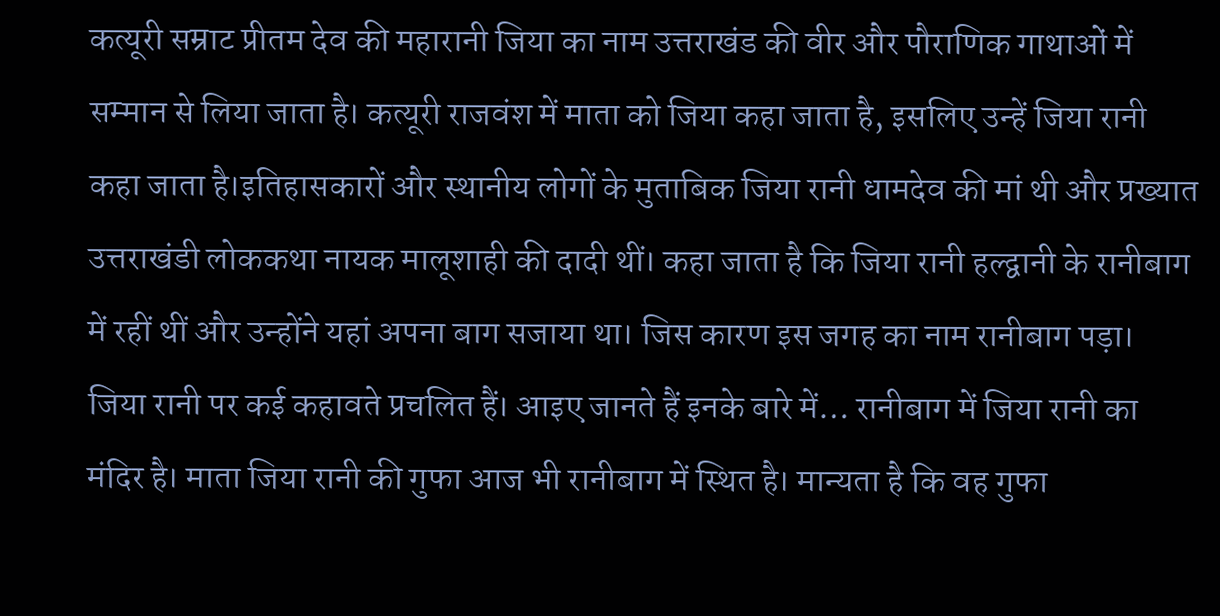कत्यूरी सम्राट प्रीतम देव की महारानी जिया का नाम उत्तराखंड की वीर और पौराणिक गाथाओं में सम्मान से लिया जाता है। कत्यूरी राजवंश में माता को जिया कहा जाता है, इसलिए उन्हें जिया रानी कहा जाता है।इतिहासकारों और स्‍थानीय लोगों के मुताबिक जिया रानी धामदेव की मां थी और प्रख्यात उत्तराखंडी लोककथा नायक मालूशाही की दादी थीं। कहा जाता है कि जिया रानी हल्‍द्वानी के रानीबाग में रहीं थीं और उन्होंने यहां अपना बाग सजाया था। जिस कारण इस जगह का नाम रानीबाग पड़ा। जिया रानी पर कई कहावते प्रचलित हैं। आइए जानते हैं इनके बारे में… रानीबाग में जिया रानी का मंदिर है। माता जिया रानी की गुफा आज भी रानीबाग में स्थित है। मान्‍यता है कि वह गुफा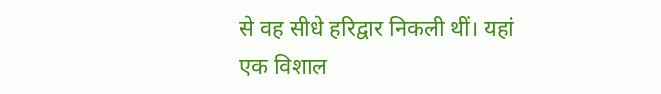से वह सीधे हरिद्वार निकली थीं। यहां एक विशाल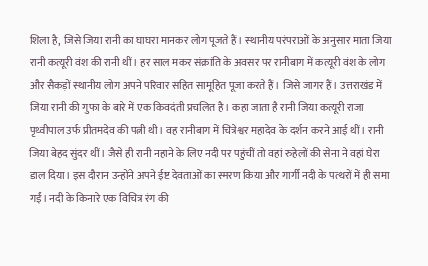शिला है, जिसे जिया रानी का घाघरा मानकर लोग पूजते हैं। स्‍थानीय परंपराओं के अनुसार माता जिया रानी कत्यूरी वंश की रानी थीं। हर साल मकर संक्रांति के अवसर पर रानीबाग में कत्यूरी वंश के लोग और सैकड़ों स्‍थानीय लोग अपने परिवार सहित सामूहित पूजा करते हैं। जिसे जागर हैं। उत्तराखंड में जिया रानी की गुफा के बारे में एक किवदंती प्रचलित है। कहा जाता है रानी जिया कत्यूरी राजा पृथ्वीपाल उर्फ प्रीतमदेव की पत्नी थी। वह रानीबाग में चित्रेश्वर महादेव के दर्शन करने आई थीं। रानी जिया बेहद सुंदर थीं। जैसे ही रानी नहाने के लिए नदी पर पहुंचीं तो वहां रुहेलों की सेना ने वहां घेरा डाल दिया। इस दौरान उन्होंने अपने ईष्ट देवताओं का स्मरण किया और गार्गी नदी के पत्थरों में ही समा गईं। नदी के किनारे एक विचित्र रंग की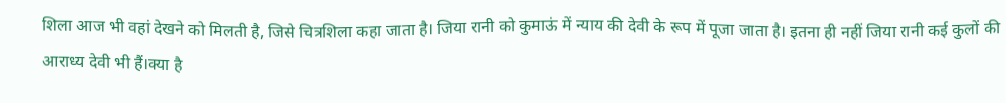शिला आज भी वहां देखने को मिलती है, जिसे चित्रशिला कहा जाता है। जिया रानी को कुमाऊं में न्याय की देवी के रूप में पूजा जाता है। इतना ही नहीं जिया रानी कई कुलों की आराध्‍य देवी भी हैं।क्या है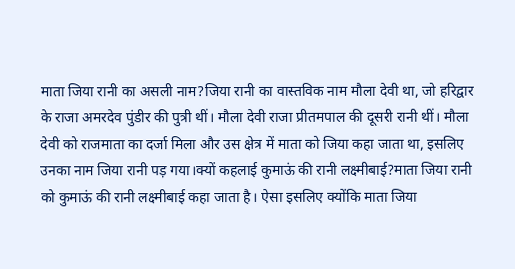माता जिया रानी का असली नाम?जिया रानी का वास्तविक नाम मौला देवी था, जो हरिद्वार के राजा अमरदेव पुंडीर की पुत्री थीं। मौला देवी राजा प्रीतमपाल की दूसरी रानी थीं। मौला देवी को राजमाता का दर्जा मिला और उस क्षेत्र में माता को जिया कहा जाता था, इसलिए उनका नाम जिया रानी पड़ गया।क्‍यों कहलाई कुमाऊं की रानी लक्ष्मीबाई?माता जिया रानी को कुमाऊं की रानी लक्ष्मीबाई कहा जाता है। ऐसा इसलिए क्‍योंकि माता जिया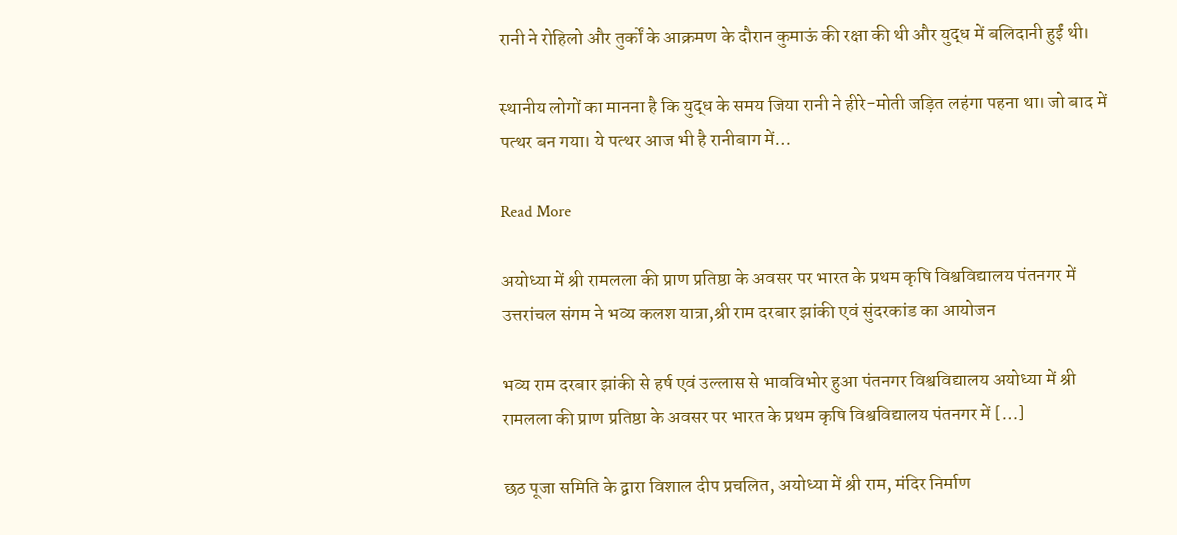रानी ने रोहिलो और तुर्कों के आक्रमण के दौरान कुमाऊं की रक्षा की थी और युद्ध में बलिदानी हुईं थी।

स्‍थानीय लोगों का मानना है कि युद्ध के समय जिया रानी ने हीरे-मोती जड़ित लहंगा पहना था। जो बाद में पत्थर बन गया। ये पत्थर आज भी है रानीबाग में…

Read More

अयोध्या में श्री रामलला की प्राण प्रतिष्ठा के अवसर पर भारत के प्रथम कृषि विश्वविद्यालय पंतनगर में उत्तरांचल संगम ने भव्य कलश यात्रा,श्री राम दरबार झांकी एवं सुंदरकांड का आयोजन

भव्य राम दरबार झांकी से हर्ष एवं उल्लास से भावविभोर हुआ पंतनगर विश्वविद्यालय अयोध्या में श्री रामलला की प्राण प्रतिष्ठा के अवसर पर भारत के प्रथम कृषि विश्वविद्यालय पंतनगर में […]

छठ पूजा समिति के द्वारा विशाल दीप प्रचलित, अयोध्या में श्री राम, मंदिर निर्माण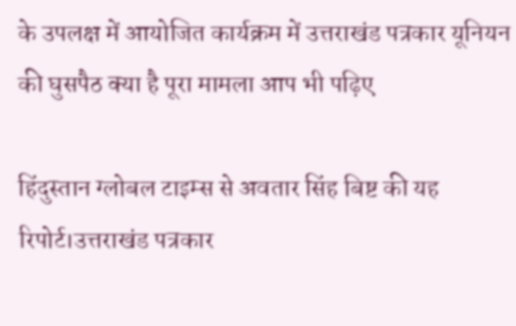के उपलक्ष में आयोजित कार्यक्रम में उत्तराखंड पत्रकार यूनियन की घुसपैठ क्या है पूरा मामला आप भी पढ़िए

हिंदुस्तान ग्लोबल टाइम्स से अवतार सिंह बिष्ट की यह रिपोर्ट।उत्तराखंड पत्रकार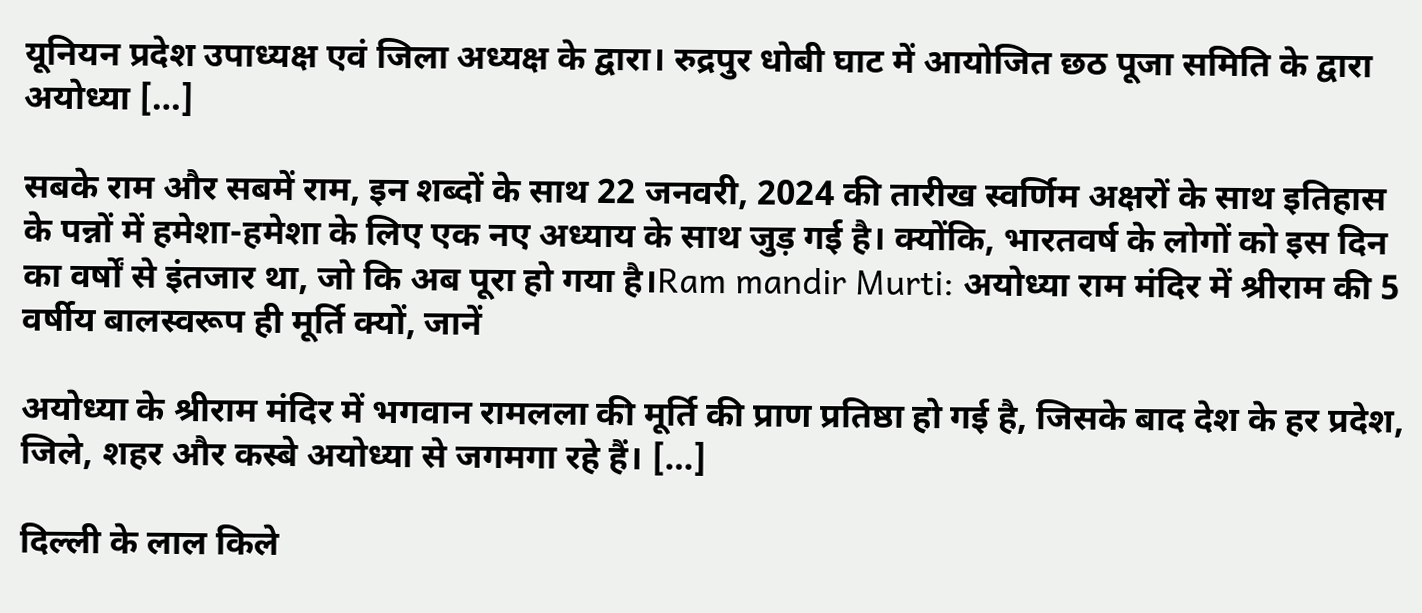यूनियन प्रदेश उपाध्यक्ष एवं जिला अध्यक्ष के द्वारा। रुद्रपुर धोबी घाट में आयोजित छठ पूजा समिति के द्वारा अयोध्या […]

सबके राम और सबमें राम, इन शब्दों के साथ 22 जनवरी, 2024 की तारीख स्वर्णिम अक्षरों के साथ इतिहास के पन्नों में हमेशा-हमेशा के लिए एक नए अध्याय के साथ जुड़ गई है। क्योंकि, भारतवर्ष के लोगों को इस दिन का वर्षों से इंतजार था, जो कि अब पूरा हो गया है।Ram mandir Murti: अयोध्या राम मंदिर में श्रीराम की 5 वर्षीय बालस्वरूप ही मूर्ति क्यों, जानें

अयोध्या के श्रीराम मंदिर में भगवान रामलला की मूर्ति की प्राण प्रतिष्ठा हो गई है, जिसके बाद देश के हर प्रदेश, जिले, शहर और कस्बे अयोध्या से जगमगा रहे हैं। […]

दिल्ली के लाल किले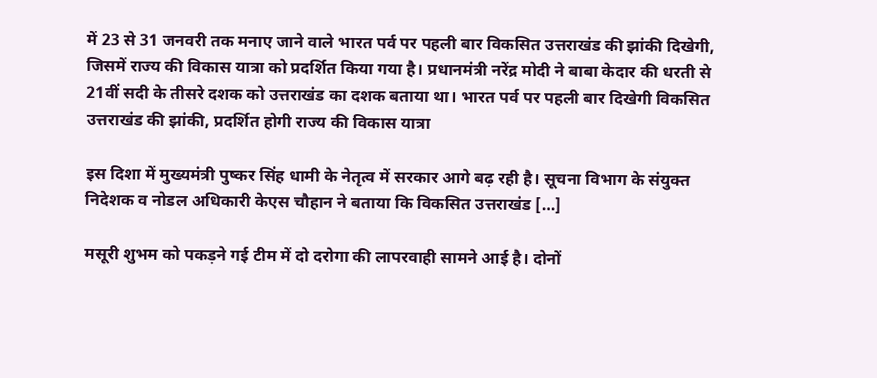में 23 से 31 जनवरी तक मनाए जाने वाले भारत पर्व पर पहली बार विकसित उत्तराखंड की झांकी दिखेगी, जिसमें राज्य की विकास यात्रा को प्रदर्शित किया गया है। प्रधानमंत्री नरेंद्र मोदी ने बाबा केदार की धरती से 21वीं सदी के तीसरे दशक को उत्तराखंड का दशक बताया था। भारत पर्व पर पहली बार दिखेगी विकसित उत्तराखंड की झांकी, प्रदर्शित होगी राज्य की विकास यात्रा

इस दिशा में मुख्यमंत्री पुष्कर सिंह धामी के नेतृत्व में सरकार आगे बढ़ रही है। सूचना विभाग के संयुक्त निदेशक व नोडल अधिकारी केएस चौहान ने बताया कि विकसित उत्तराखंड […]

मसूरी शुभम को पकड़ने गई टीम में दो दरोगा की लापरवाही सामने आई है। दोनों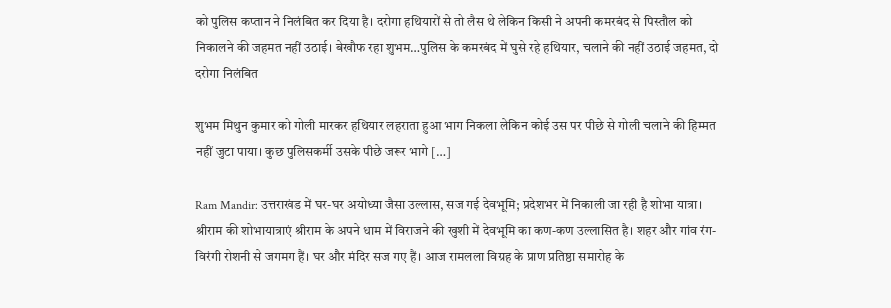को पुलिस कप्तान ने निलंबित कर दिया है। दरोगा हथियारों से तो लैस थे लेकिन किसी ने अपनी कमरबंद से पिस्तौल को निकालने की जहमत नहीं उठाई। बेखौफ रहा शुभम…पुलिस के कमरबंद में घुसे रहे हथियार, चलाने की नहीं उठाई जहमत, दो दरोगा निलंबित

शुभम मिथुन कुमार को गोली मारकर हथियार लहराता हुआ भाग निकला लेकिन कोई उस पर पीछे से गोली चलाने की हिम्मत नहीं जुटा पाया। कुछ पुलिसकर्मी उसके पीछे जरूर भागे […]

Ram Mandir: उत्तराखंड में घर-घर अयोध्या जैसा उल्लास, सज गई देवभूमि; प्रदेशभर में निकाली जा रही है शोभा यात्रा। श्रीराम की शोभायात्राएं श्रीराम के अपने धाम में विराजने की खुशी में देवभूमि का कण-कण उल्लासित है। शहर और गांव रंग-विरंगी रोशनी से जगमग हैं। घर और मंदिर सज गए हैं। आज रामलला विग्रह के प्राण प्रतिष्ठा समारोह के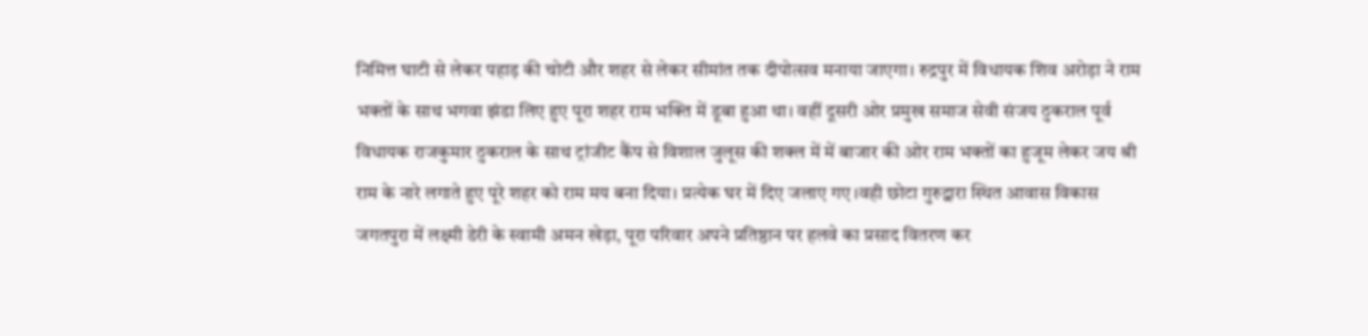निमित्त घाटी से लेकर पहाड़ की चोटी और शहर से लेकर सीमांत तक दीपोत्सव मनाया जाएगा। रुद्रपुर में विधायक शिव अरोड़ा ने राम भक्तों के साथ भगवा झंडा लिए हुए पूरा शहर राम भक्ति में डूबा हुआ था। वहीं दूसरी ओर प्रमुख समाज सेवी संजय ठुकराल पूर्व विधायक राजकुमार ठुकराल के साथ ट्रांजीट कैंप से विशाल जुलूस की शक्ल में में बाजार की ओर राम भक्तों का हुजूम लेकर जय श्री राम के नारे लगाते हुए पूरे शहर को राम मय बना दिया। प्रत्येक घर में दिए जलाए गए ।वही छोटा गुरुद्वारा स्थित आवास विकास जगतपुरा में लक्ष्मी डेरी के स्वामी अमन खेड़ा, पूरा परिवार अपने प्रतिष्ठान पर हलवे का प्रसाद वितरण कर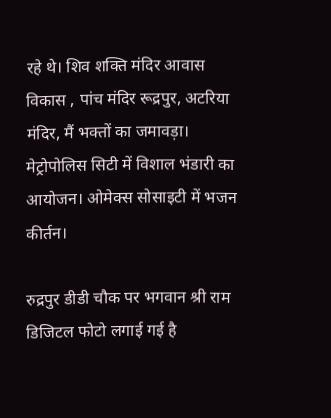रहे थे। शिव शक्ति मंदिर आवास विकास , पांच मंदिर रूद्रपुर, अटरिया मंदिर, मैं भक्तों का जमावड़ा। मेट्रोपोलिस सिटी में विशाल भंडारी का आयोजन। ओमेक्स सोसाइटी में भजन कीर्तन।

रुद्रपुर डीडी चौक पर भगवान श्री राम डिजिटल फोटो लगाई गई है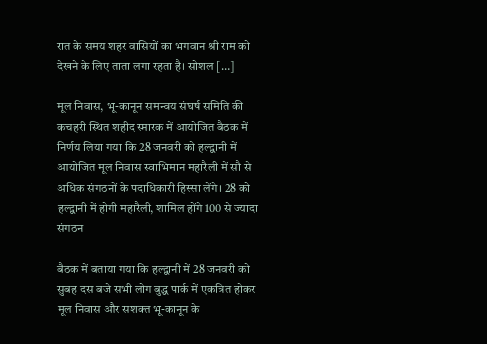रात के समय शहर वासियों का भगवान श्री राम को देखने के लिए ताता लगा रहता है। सोशल […]

मूल निवास, भू-कानून समन्वय संघर्ष समिति की कचहरी स्थित शहीद स्मारक में आयोजित बैठक में निर्णय लिया गया कि 28 जनवरी को हल्द्वानी में आयोजित मूल निवास स्वाभिमान महारैली में सौ से अधिक संगठनों के पदाधिकारी हिस्सा लेंगे। 28 को हल्द्वानी में होगी महारैली, शामिल होंगे 100 से ज्यादा संगठन

बैठक में बताया गया कि हल्द्वानी में 28 जनवरी को सुबह दस बजे सभी लोग बुद्ध पार्क में एकत्रित होकर मूल निवास और सशक्त भू-कानून के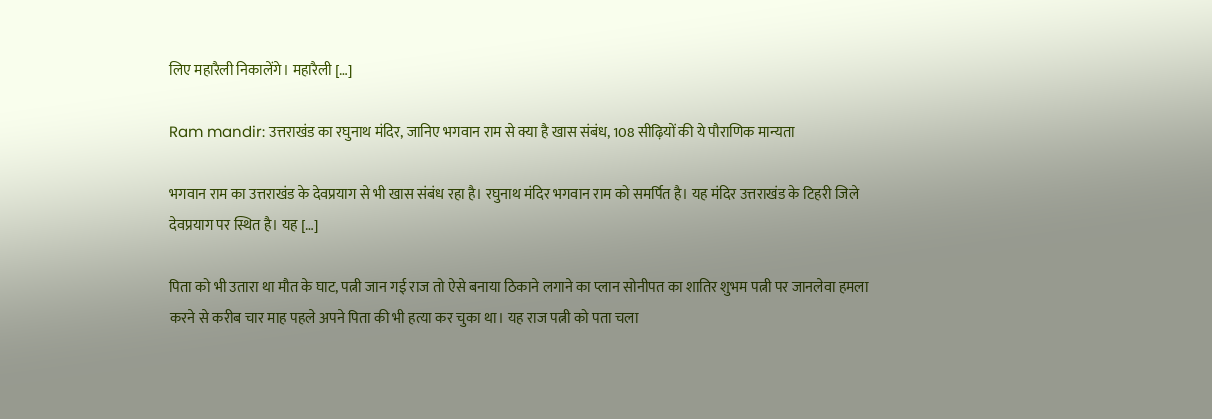लिए महारैली निकालेंगे। महारैली […]

Ram mandir: उत्तराखंड का रघुनाथ मंदिर, जानिए भगवान राम से क्या है खास संबंध, 108 सीढ़ियों की ये पौराणिक मान्यता

भगवान राम का उत्तराखंड के देवप्रयाग से भी खास संबंध रहा है। रघुनाथ मंदिर भगवान राम को समर्पित है। यह मंदिर उत्तराखंड के टिहरी जिले देवप्रयाग पर स्थित है। यह […]

पिता को भी उतारा था मौत के घाट, पत्नी जान गई राज तो ऐसे बनाया ठिकाने लगाने का प्लान सोनीपत का शातिर शुभम पत्नी पर जानलेवा हमला करने से करीब चार माह पहले अपने पिता की भी हत्या कर चुका था। यह राज पत्नी को पता चला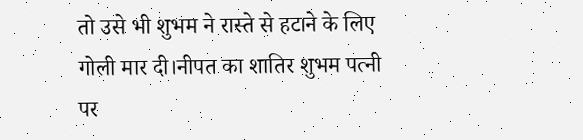तो उसे भी शुभम ने रास्ते से हटाने के लिए गोली मार दी।नीपत का शातिर शुभम पत्नी पर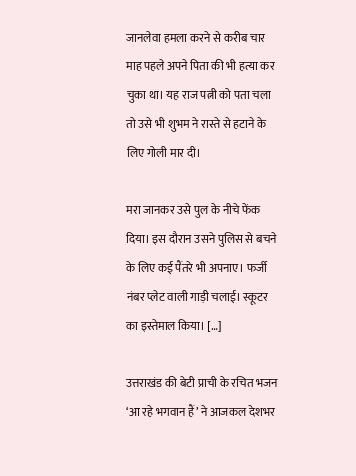जानलेवा हमला करने से करीब चार माह पहले अपने पिता की भी हत्या कर चुका था। यह राज पत्नी को पता चला तो उसे भी शुभम ने रास्ते से हटाने के लिए गोली मार दी।

मरा जानकर उसे पुल के नीचे फेंक दिया। इस दौरान उसने पुलिस से बचने के लिए कई पैंतरे भी अपनाए। फर्जी नंबर प्लेट वाली गाड़ी चलाई। स्कूटर का इस्तेमाल किया। […]

उत्तराखंड की बेटी प्राची के रचित भजन ‘आ रहे भगवान हैं’ ने आजकल देशभर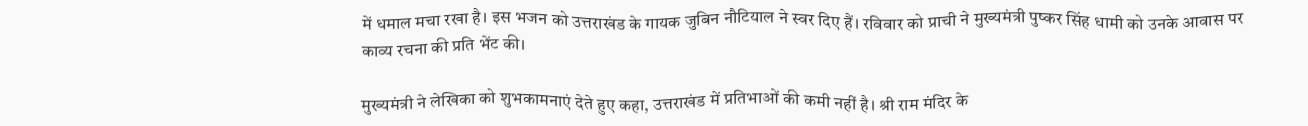में धमाल मचा रखा है। इस भजन को उत्तराखंड के गायक जुबिन नौटियाल ने स्वर दिए हैं। रविवार को प्राची ने मुख्यमंत्री पुष्कर सिंह धामी को उनके आवास पर काव्य रचना की प्रति भेंट की।

मुख्यमंत्री ने लेखिका को शुभकामनाएं देते हुए कहा, उत्तराखंड में प्रतिभाओं की कमी नहीं है। श्री राम मंदिर के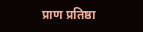प्राण प्रतिष्ठा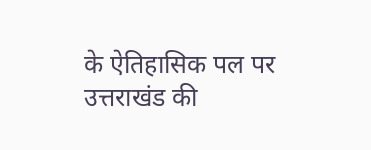के ऐतिहासिक पल पर उत्तराखंड की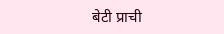बेटी प्राची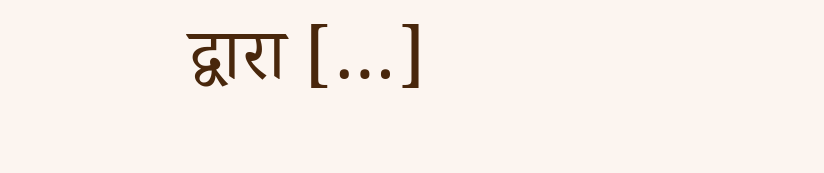द्वारा […]